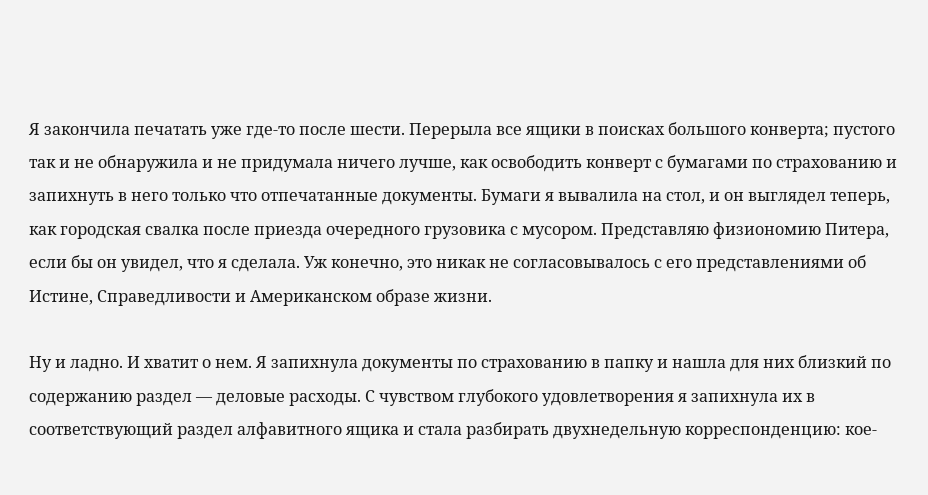Я закончила печатать уже где-то после шести. Перерыла все ящики в поисках большого конверта; пустого так и не обнаружила и не придумала ничего лучше, как освободить конверт с бумагами по страхованию и запихнуть в него только что отпечатанные документы. Бумаги я вывалила на стол, и он выглядел теперь, как городская свалка после приезда очередного грузовика с мусором. Представляю физиономию Питера, если бы он увидел, что я сделала. Уж конечно, это никак не согласовывалось с его представлениями об Истине, Справедливости и Американском образе жизни.

Ну и ладно. И хватит о нем. Я запихнула документы по страхованию в папку и нашла для них близкий по содержанию раздел — деловые расходы. С чувством глубокого удовлетворения я запихнула их в соответствующий раздел алфавитного ящика и стала разбирать двухнедельную корреспонденцию: кое-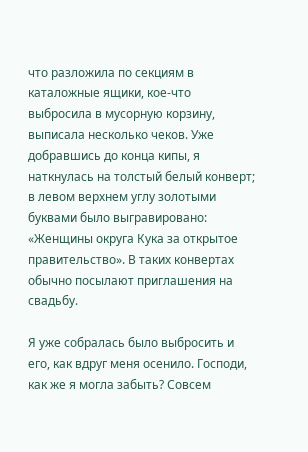что разложила по секциям в каталожные ящики, кое-что выбросила в мусорную корзину, выписала несколько чеков. Уже добравшись до конца кипы, я наткнулась на толстый белый конверт; в левом верхнем углу золотыми буквами было выгравировано: «Женщины округа Кука за открытое правительство». В таких конвертах обычно посылают приглашения на свадьбу.

Я уже собралась было выбросить и его, как вдруг меня осенило. Господи, как же я могла забыть? Совсем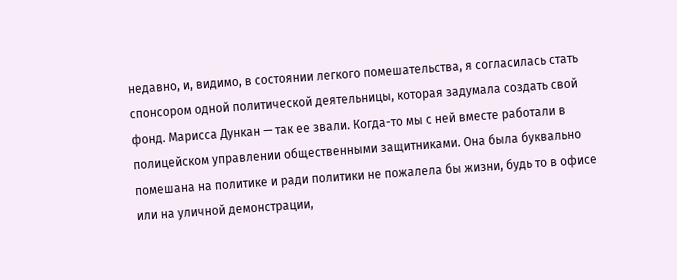недавно, и, видимо, в состоянии легкого помешательства, я согласилась стать спонсором одной политической деятельницы, которая задумала создать свой фонд. Марисса Дункан — так ее звали. Когда-то мы с ней вместе работали в полицейском управлении общественными защитниками. Она была буквально помешана на политике и ради политики не пожалела бы жизни, будь то в офисе или на уличной демонстрации,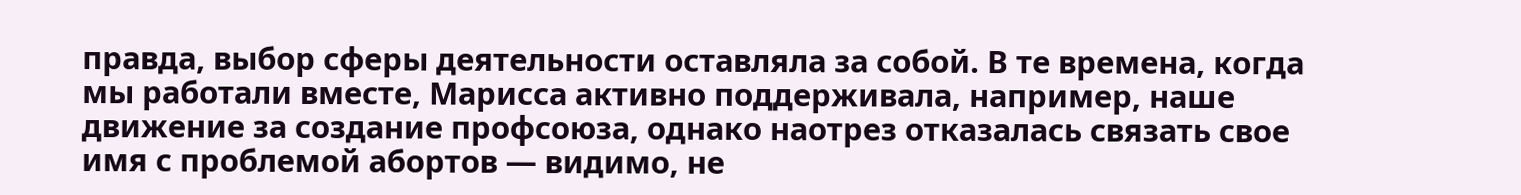правда, выбор сферы деятельности оставляла за собой. В те времена, когда мы работали вместе, Марисса активно поддерживала, например, наше движение за создание профсоюза, однако наотрез отказалась связать свое имя с проблемой абортов — видимо, не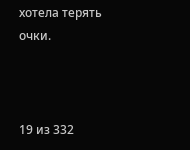хотела терять очки.



19 из 332